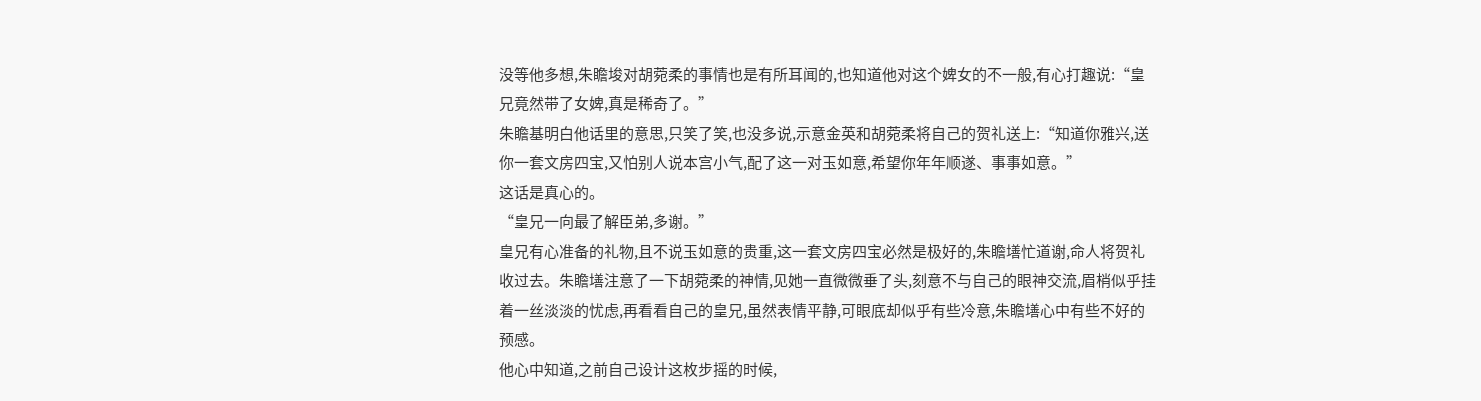没等他多想,朱瞻埈对胡菀柔的事情也是有所耳闻的,也知道他对这个婢女的不一般,有心打趣说:“皇兄竟然带了女婢,真是稀奇了。”
朱瞻基明白他话里的意思,只笑了笑,也没多说,示意金英和胡菀柔将自己的贺礼送上:“知道你雅兴,送你一套文房四宝,又怕别人说本宫小气,配了这一对玉如意,希望你年年顺遂、事事如意。”
这话是真心的。
“皇兄一向最了解臣弟,多谢。”
皇兄有心准备的礼物,且不说玉如意的贵重,这一套文房四宝必然是极好的,朱瞻墡忙道谢,命人将贺礼收过去。朱瞻墡注意了一下胡菀柔的神情,见她一直微微垂了头,刻意不与自己的眼神交流,眉梢似乎挂着一丝淡淡的忧虑,再看看自己的皇兄,虽然表情平静,可眼底却似乎有些冷意,朱瞻墡心中有些不好的预感。
他心中知道,之前自己设计这枚步摇的时候,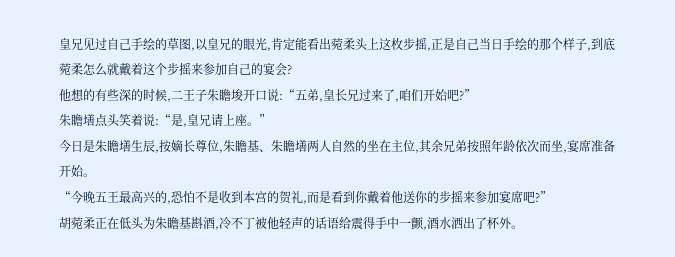皇兄见过自己手绘的草图,以皇兄的眼光,肯定能看出菀柔头上这枚步摇,正是自己当日手绘的那个样子,到底菀柔怎么就戴着这个步摇来参加自己的宴会?
他想的有些深的时候,二王子朱瞻埈开口说:“五弟,皇长兄过来了,咱们开始吧?”
朱瞻墡点头笑着说:“是,皇兄请上座。”
今日是朱瞻墡生辰,按嫡长尊位,朱瞻基、朱瞻墡两人自然的坐在主位,其余兄弟按照年龄依次而坐,宴席准备开始。
“今晚五王最高兴的,恐怕不是收到本宫的贺礼,而是看到你戴着他送你的步摇来参加宴席吧?”
胡菀柔正在低头为朱瞻基斟酒,冷不丁被他轻声的话语给震得手中一颤,酒水洒出了杯外。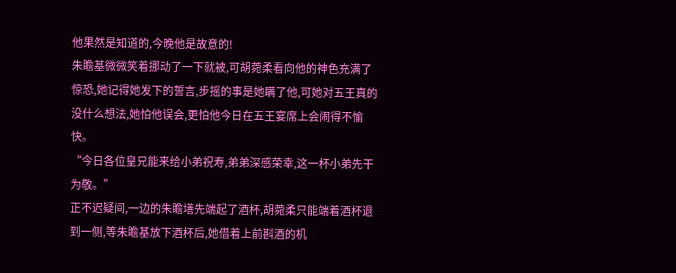他果然是知道的,今晚他是故意的!
朱瞻基微微笑着挪动了一下就被,可胡菀柔看向他的神色充满了惊恐,她记得她发下的誓言,步摇的事是她瞒了他,可她对五王真的没什么想法,她怕他误会,更怕他今日在五王宴席上会闹得不愉快。
“今日各位皇兄能来给小弟祝寿,弟弟深感荣幸,这一杯小弟先干为敬。”
正不迟疑间,一边的朱瞻墡先端起了酒杯,胡菀柔只能端着酒杯退到一侧,等朱瞻基放下酒杯后,她借着上前斟酒的机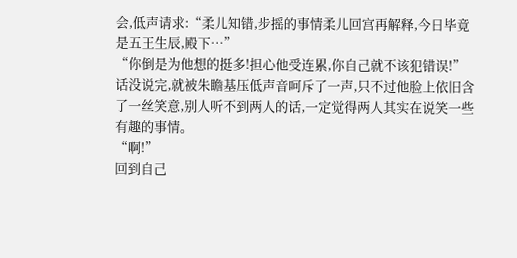会,低声请求:“柔儿知错,步摇的事情柔儿回宫再解释,今日毕竟是五王生辰,殿下…”
“你倒是为他想的挺多!担心他受连累,你自己就不该犯错误!”
话没说完,就被朱瞻基压低声音呵斥了一声,只不过他脸上依旧含了一丝笑意,别人听不到两人的话,一定觉得两人其实在说笑一些有趣的事情。
“啊!”
回到自己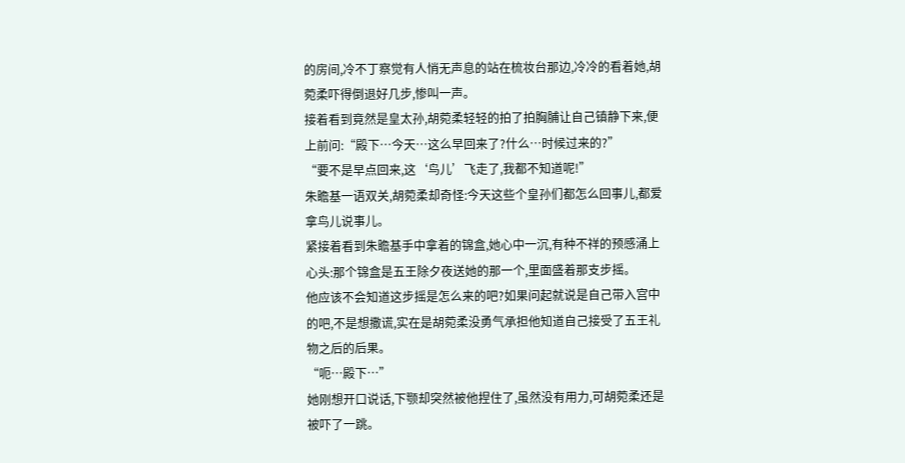的房间,冷不丁察觉有人悄无声息的站在梳妆台那边,冷冷的看着她,胡菀柔吓得倒退好几步,惨叫一声。
接着看到竟然是皇太孙,胡菀柔轻轻的拍了拍胸脯让自己镇静下来,便上前问:“殿下…今天…这么早回来了?什么…时候过来的?”
“要不是早点回来,这‘鸟儿’飞走了,我都不知道呢!”
朱瞻基一语双关,胡菀柔却奇怪:今天这些个皇孙们都怎么回事儿,都爱拿鸟儿说事儿。
紧接着看到朱瞻基手中拿着的锦盒,她心中一沉,有种不祥的预感涌上心头:那个锦盒是五王除夕夜送她的那一个,里面盛着那支步摇。
他应该不会知道这步摇是怎么来的吧?如果问起就说是自己带入宫中的吧,不是想撒谎,实在是胡菀柔没勇气承担他知道自己接受了五王礼物之后的后果。
“呃…殿下…”
她刚想开口说话,下颚却突然被他捏住了,虽然没有用力,可胡菀柔还是被吓了一跳。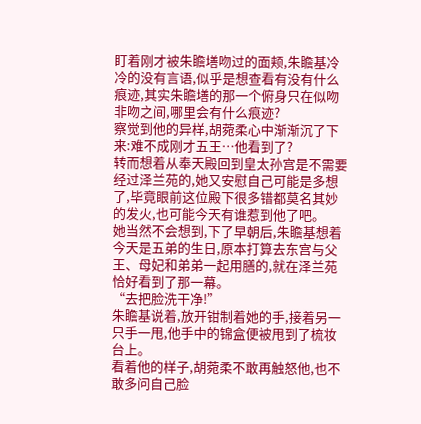盯着刚才被朱瞻墡吻过的面颊,朱瞻基冷冷的没有言语,似乎是想查看有没有什么痕迹,其实朱瞻墡的那一个俯身只在似吻非吻之间,哪里会有什么痕迹?
察觉到他的异样,胡菀柔心中渐渐沉了下来:难不成刚才五王…他看到了?
转而想着从奉天殿回到皇太孙宫是不需要经过泽兰苑的,她又安慰自己可能是多想了,毕竟眼前这位殿下很多错都莫名其妙的发火,也可能今天有谁惹到他了吧。
她当然不会想到,下了早朝后,朱瞻基想着今天是五弟的生日,原本打算去东宫与父王、母妃和弟弟一起用膳的,就在泽兰苑恰好看到了那一幕。
“去把脸洗干净!”
朱瞻基说着,放开钳制着她的手,接着另一只手一甩,他手中的锦盒便被甩到了梳妆台上。
看着他的样子,胡菀柔不敢再触怒他,也不敢多问自己脸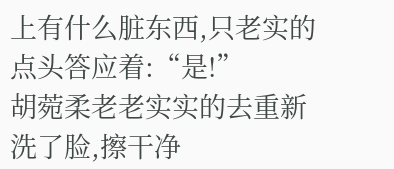上有什么脏东西,只老实的点头答应着:“是!”
胡菀柔老老实实的去重新洗了脸,擦干净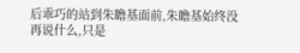后乖巧的站到朱瞻基面前,朱瞻基始终没再说什么,只是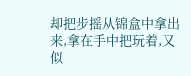却把步摇从锦盒中拿出来,拿在手中把玩着,又似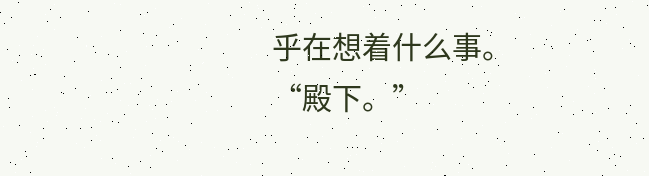乎在想着什么事。
“殿下。”